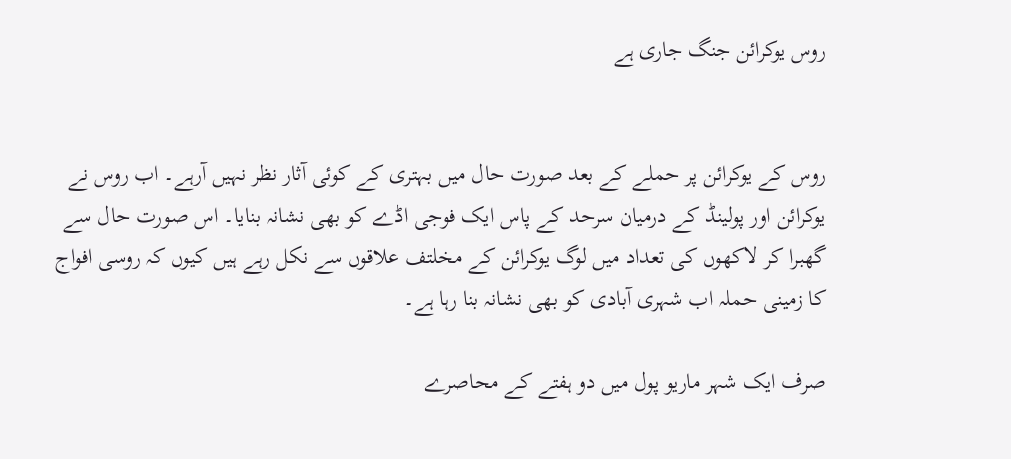روس یوکرائن جنگ جاری ہے


روس کے یوکرائن پر حملے کے بعد صورت حال میں بہتری کے کوئی آثار نظر نہیں آرہے۔ اب روس نے یوکرائن اور پولینڈ کے درمیان سرحد کے پاس ایک فوجی اڈے کو بھی نشانہ بنایا۔ اس صورت حال سے گھبرا کر لاکھوں کی تعداد میں لوگ یوکرائن کے مخلتف علاقوں سے نکل رہے ہیں کیوں کہ روسی افواج کا زمینی حملہ اب شہری آبادی کو بھی نشانہ بنا رہا ہے۔

صرف ایک شہر ماریو پول میں دو ہفتے کے محاصرے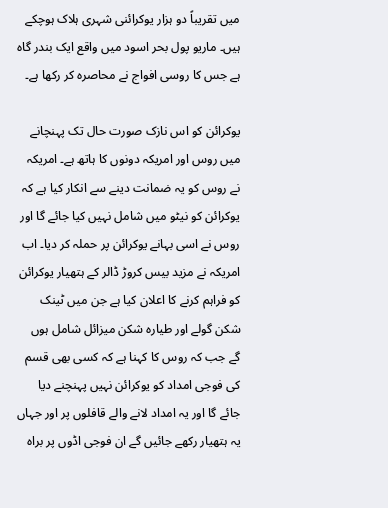میں تقریباً دو ہزار یوکرائنی شہری ہلاک ہوچکے ہیں۔ ماریو پول بحر اسود میں واقع ایک بندر گاہ ہے جس کا روسی افواج نے محاصرہ کر رکھا ہے۔

یوکرائن کو اس نازک صورت حال تک پہنچانے میں روس اور امریکہ دونوں کا ہاتھ ہے۔ امریکہ نے روس کو یہ ضمانت دینے سے انکار کیا ہے کہ یوکرائن کو نیٹو میں شامل نہیں کیا جائے گا اور روس نے اسی بہانے یوکرائن پر حملہ کر دیا۔ اب امریکہ نے مزید بیس کروڑ ڈالر کے ہتھیار یوکرائن کو فراہم کرنے کا اعلان کیا ہے جن میں ٹینک شکن گولے اور طیارہ شکن میزائل شامل ہوں گے جب کہ روس کا کہنا ہے کہ کسی بھی قسم کی فوجی امداد کو یوکرائن نہیں پہنچنے دیا جائے گا اور یہ امداد لانے والے قافلوں پر اور جہاں یہ ہتھیار رکھے جائیں گے ان فوجی اڈوں پر براہ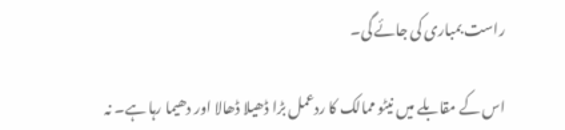راست بمباری کی جائے گی۔

اس کے مقابلے میں نیٹو ممالک کا ردعمل بڑا ڈھیلا ڈھالا اور دھیما رہا ہے۔ نہ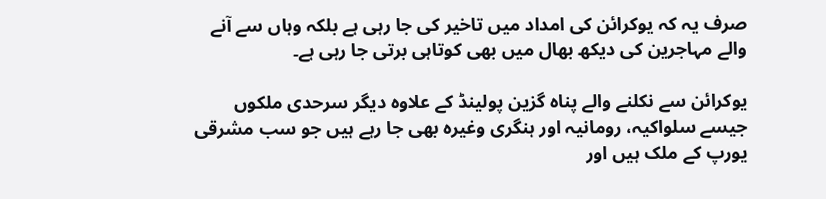صرف یہ کہ یوکرائن کی امداد میں تاخیر کی جا رہی ہے بلکہ وہاں سے آنے والے مہاجرین کی دیکھ بھال میں بھی کوتاہی برتی جا رہی ہے۔

یوکرائن سے نکلنے والے پناہ گزین پولینڈ کے علاوہ دیگر سرحدی ملکوں جیسے سلواکیہ، رومانیہ اور ہنگری وغیرہ بھی جا رہے ہیں جو سب مشرقی یورپ کے ملک ہیں اور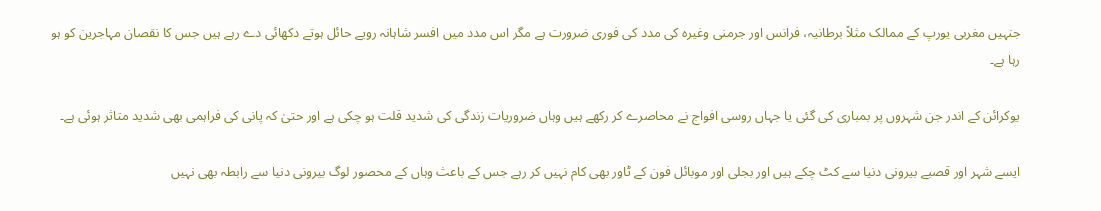جنہیں مغربی یورپ کے ممالک مثلاً برطانیہ، فرانس اور جرمنی وغیرہ کی مدد کی فوری ضرورت ہے مگر اس مدد میں افسر شاہانہ رویے حائل ہوتے دکھائی دے رہے ہیں جس کا نقصان مہاجرین کو ہو رہا ہے۔

یوکرائن کے اندر جن شہروں پر بمباری کی گئی یا جہاں روسی افواج نے محاصرے کر رکھے ہیں وہاں ضروریات زندگی کی شدید قلت ہو چکی ہے اور حتیٰ کہ پانی کی فراہمی بھی شدید متاثر ہوئی ہے۔

ایسے شہر اور قصبے بیرونی دنیا سے کٹ چکے ہیں اور بجلی اور موبائل فون کے ٹاور بھی کام نہیں کر رہے جس کے باعث وہاں کے محصور لوگ بیرونی دنیا سے رابطہ بھی نہیں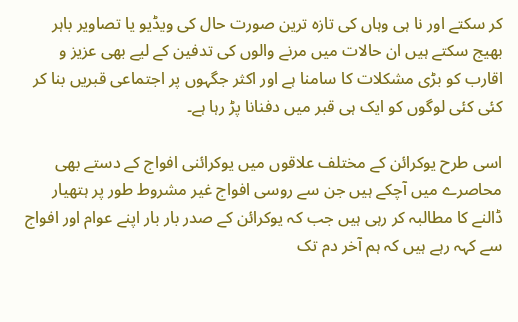کر سکتے اور نا ہی وہاں کی تازہ ترین صورت حال کی ویڈیو یا تصاویر باہر بھیج سکتے ہیں ان حالات میں مرنے والوں کی تدفین کے لیے بھی عزیز و اقارب کو بڑی مشکلات کا سامنا ہے اور اکثر جگہوں پر اجتماعی قبریں بنا کر کئی کئی لوگوں کو ایک ہی قبر میں دفنانا پڑ رہا ہے۔

اسی طرح یوکرائن کے مختلف علاقوں میں یوکرائنی افواج کے دستے بھی محاصرے میں آچکے ہیں جن سے روسی افواج غیر مشروط طور پر ہتھیار ڈالنے کا مطالبہ کر رہی ہیں جب کہ یوکرائن کے صدر بار بار اپنے عوام اور افواج سے کہہ رہے ہیں کہ ہم آخر دم تک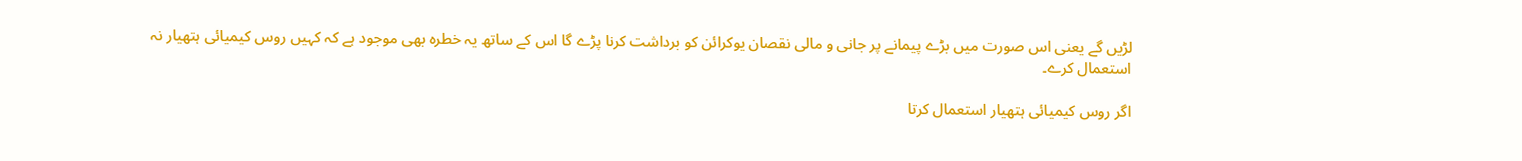لڑیں گے یعنی اس صورت میں بڑے پیمانے پر جانی و مالی نقصان یوکرائن کو برداشت کرنا پڑے گا اس کے ساتھ یہ خطرہ بھی موجود ہے کہ کہیں روس کیمیائی ہتھیار نہ استعمال کرے۔

اگر روس کیمیائی ہتھیار استعمال کرتا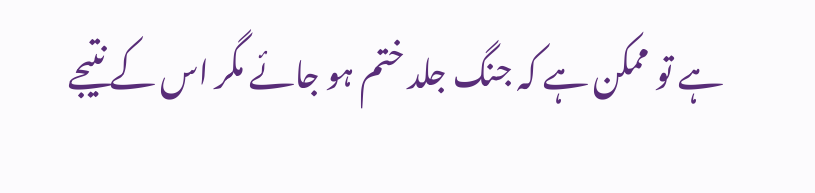ہے تو ممکن ہے کہ جنگ جلد ختم ہو جائے مگر اس کے نتیجے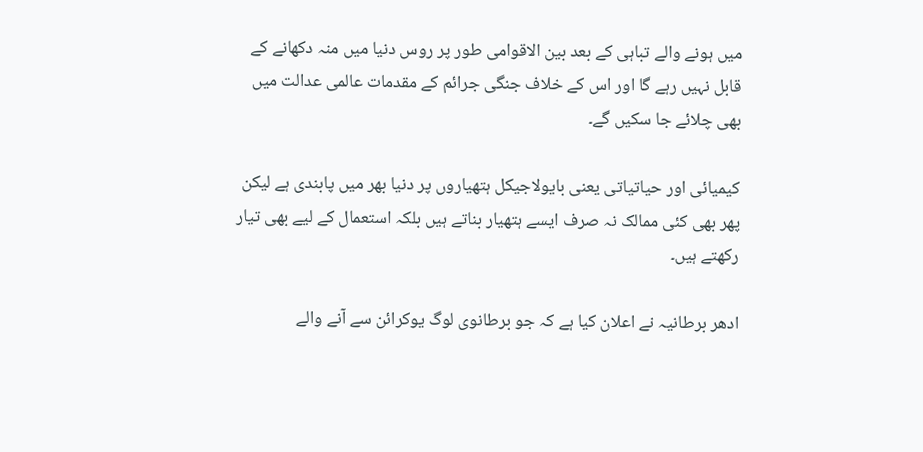میں ہونے والے تباہی کے بعد بین الاقوامی طور پر روس دنیا میں منہ دکھانے کے قابل نہیں رہے گا اور اس کے خلاف جنگی جرائم کے مقدمات عالمی عدالت میں بھی چلائے جا سکیں گے۔

کیمیائی اور حیاتیاتی یعنی بایولاجیکل ہتھیاروں پر دنیا بھر میں پابندی ہے لیکن پھر بھی کئی ممالک نہ صرف ایسے ہتھیار بناتے ہیں بلکہ استعمال کے لیے بھی تیار رکھتے ہیں۔

ادھر برطانیہ نے اعلان کیا ہے کہ جو برطانوی لوگ یوکرائن سے آنے والے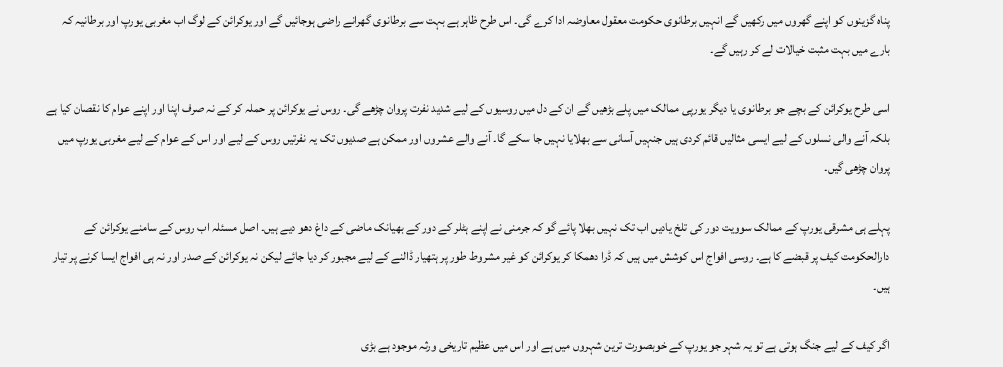پناہ گزینوں کو اپنے گھروں میں رکھیں گے انہیں برطانوی حکومت معقول معاوضہ ادا کرے گی۔ اس طرح ظاہر ہے بہت سے برطانوی گھرانے راضی ہوجائیں گے اور یوکرائن کے لوگ اب مغربی یورپ اور برطانیہ کہ بارے میں بہت مثبت خیالات لے کر رہیں گے۔

اسی طرح یوکرائن کے بچے جو برطانوی یا دیگر یورپی ممالک میں پلے بڑھیں گے ان کے دل میں روسیوں کے لیے شدید نفرت پروان چڑھے گی۔ روس نے یوکرائن پر حملہ کر کے نہ صرف اپنا اور اپنے عوام کا نقصان کیا ہے بلکہ آنے والی نسلوں کے لیے ایسی مثالیں قائم کردی ہیں جنہیں آسانی سے بھلایا نہیں جا سکے گا۔ آنے والے عشروں اور ممکن ہے صدیوں تک یہ نفرتیں روس کے لیے اور اس کے عوام کے لیے مغربی یورپ میں پروان چڑھی گیں۔

پہلے ہی مشرقی یورپ کے ممالک سوویت دور کی تلخ یادیں اب تک نہیں بھلا پائے گو کہ جرمنی نے اپنے ہٹلر کے دور کے بھیانک ماضی کے داغ دھو دیے ہیں۔ اصل مسئلہ اب روس کے سامنے یوکرائن کے دارالحکومت کیف پر قبضے کا ہے۔ روسی افواج اس کوشش میں ہیں کہ ڈرا دھمکا کر یوکرائن کو غیر مشروط طور پر ہتھیار ڈالنے کے لیے مجبور کر دیا جائے لیکن نہ یوکرائن کے صدر اور نہ ہی افواج ایسا کرنے پر تیار ہیں۔

اگر کیف کے لیے جنگ ہوتی ہے تو یہ شہر جو یورپ کے خوبصورت ترین شہروں میں ہے اور اس میں عظیم تاریخی ورثہ موجود ہے بڑی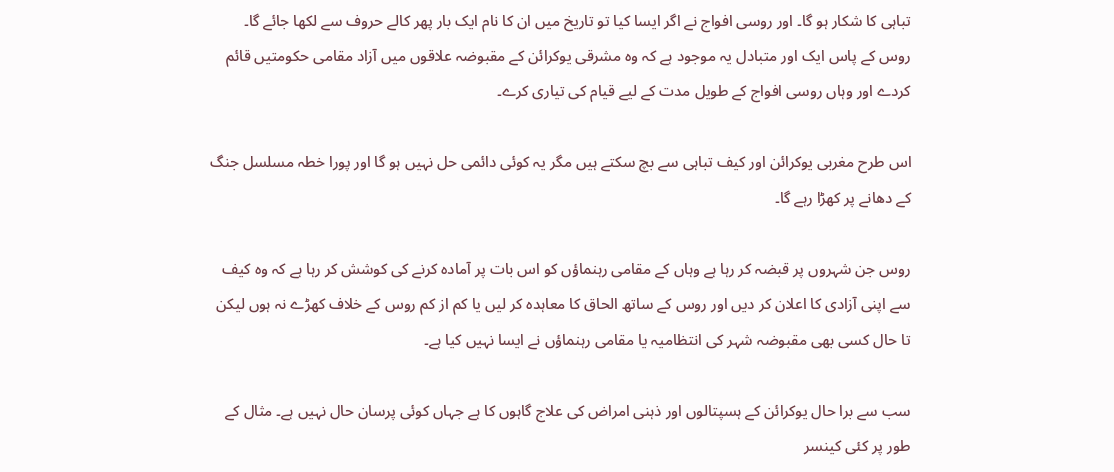تباہی کا شکار ہو گا۔ اور روسی افواج نے اگر ایسا کیا تو تاریخ میں ان کا نام ایک بار پھر کالے حروف سے لکھا جائے گا۔ روس کے پاس ایک اور متبادل یہ موجود ہے کہ وہ مشرقی یوکرائن کے مقبوضہ علاقوں میں آزاد مقامی حکومتیں قائم کردے اور وہاں روسی افواج کے طویل مدت کے لیے قیام کی تیاری کرے۔

اس طرح مغربی یوکرائن اور کیف تباہی سے بچ سکتے ہیں مگر یہ کوئی دائمی حل نہیں ہو گا اور پورا خطہ مسلسل جنگ کے دھانے پر کھڑا رہے گا۔

روس جن شہروں پر قبضہ کر رہا ہے وہاں کے مقامی رہنماؤں کو اس بات پر آمادہ کرنے کی کوشش کر رہا ہے کہ وہ کیف سے اپنی آزادی کا اعلان کر دیں اور روس کے ساتھ الحاق کا معاہدہ کر لیں یا کم از کم روس کے خلاف کھڑے نہ ہوں لیکن تا حال کسی بھی مقبوضہ شہر کی انتظامیہ یا مقامی رہنماؤں نے ایسا نہیں کیا ہے۔

سب سے برا حال یوکرائن کے ہسپتالوں اور ذہنی امراض کی علاج گاہوں کا ہے جہاں کوئی پرسان حال نہیں ہے۔ مثال کے طور پر کئی کینسر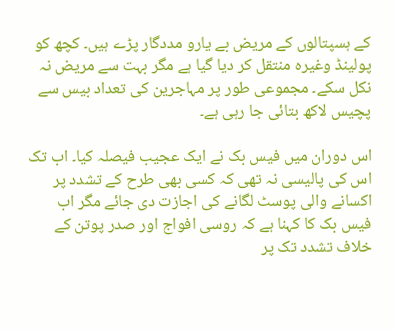کے ہسپتالوں کے مریض بے یارو مددگار پڑے ہیں۔ کچھ کو پولینڈ وغیرہ منتقل کر دیا گیا ہے مگر بہت سے مریض نہ نکل سکے۔ مجموعی طور پر مہاجرین کی تعداد بیس سے پچیس لاکھ بتائی جا رہی ہے۔

اس دوران میں فیس بک نے ایک عجیب فیصلہ کیا۔ اب تک اس کی پالیسی نہ تھی کہ کسی بھی طرح کے تشدد پر اکسانے والی پوسٹ لگانے کی اجازت دی جائے مگر اب فیس بک کا کہنا ہے کہ روسی افواج اور صدر پوتن کے خلاف تشدد تک پر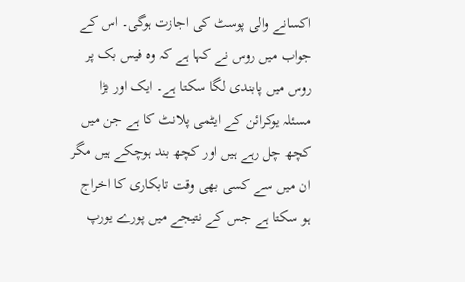اکسانے والی پوسٹ کی اجازت ہوگی۔ اس کے جواب میں روس نے کہا ہے کہ وہ فیس بک پر روس میں پابندی لگا سکتا ہے۔ ایک اور بڑا مسئلہ یوکرائن کے ایٹمی پلانٹ کا ہے جن میں کچھ چل رہے ہیں اور کچھ بند ہوچکے ہیں مگر ان میں سے کسی بھی وقت تابکاری کا اخراج ہو سکتا ہے جس کے نتیجے میں پورے یورپ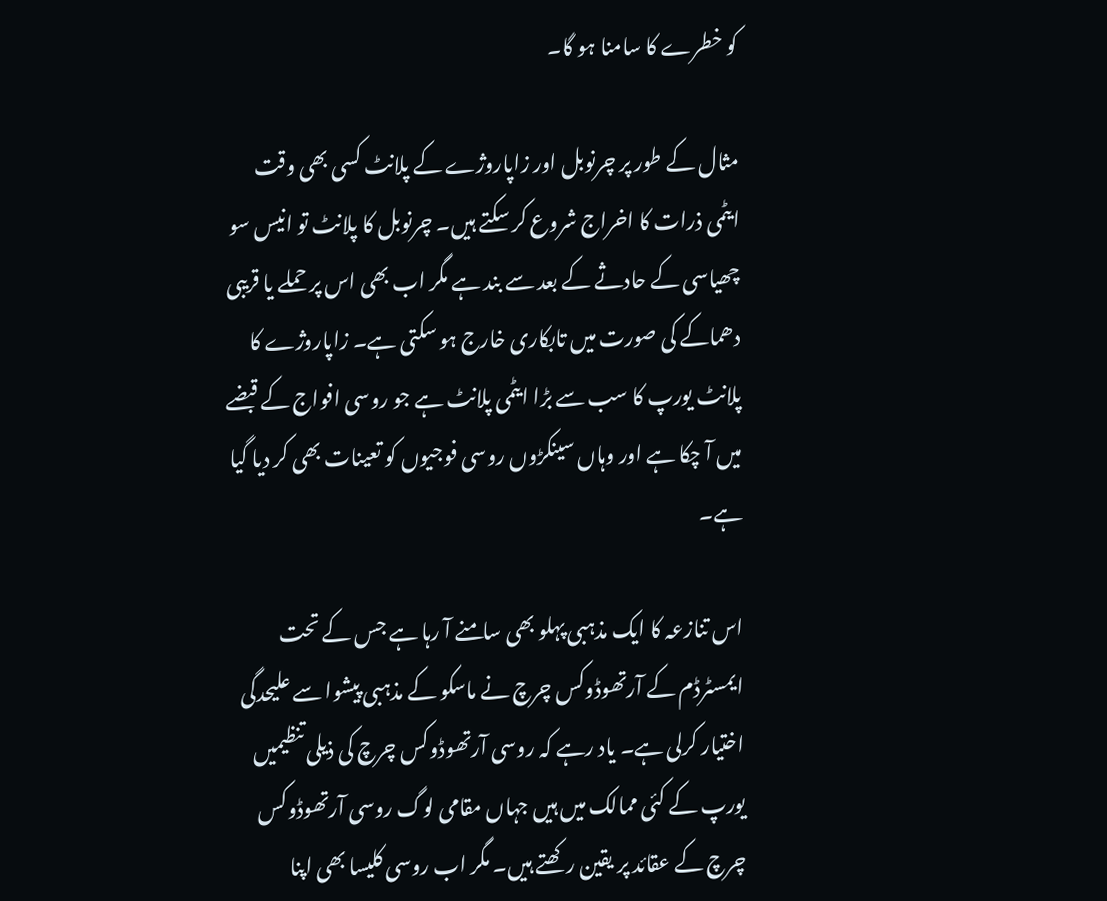کو خطرے کا سامنا ہو گا۔

مثال کے طور پر چرنوبل اور زاپاروژے کے پلانٹ کسی بھی وقت ایٹمی ذرات کا اخراج شروع کر سکتے ہیں۔ چرنوبل کا پلانٹ تو انیس سو چھیاسی کے حادثے کے بعد سے بند ہے مگر اب بھی اس پر حملے یا قریبی دھماکے کی صورت میں تابکاری خارج ہو سکتی ہے۔ زاپاروژے کا پلانٹ یورپ کا سب سے بڑا ایٹمی پلانٹ ہے جو روسی افواج کے قبضے میں آ چکا ہے اور وہاں سینکڑوں روسی فوجیوں کو تعینات بھی کر دیا گیا ہے۔

اس تنازعہ کا ایک مذہبی پہلو بھی سامنے آ رہا ہے جس کے تحت ایمسٹرڈم کے آرتھوڈوکس چرچ نے ماسکو کے مذہبی پیشوا سے علیحدگی اختیار کرلی ہے۔ یاد رہے کہ روسی آرتھوڈوکس چرچ کی ذیلی تنظیمیں یورپ کے کئی ممالک میں ہیں جہاں مقامی لوگ روسی آرتھوڈوکس چرچ کے عقائد پر یقین رکھتے ہیں۔ مگر اب روسی کلیسا بھی اپنا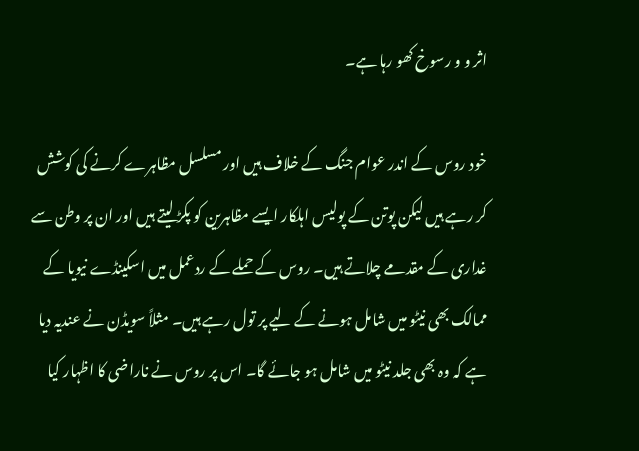اثر و و رسوخ کھو رہا ہے۔

خود روس کے اندر عوام جنگ کے خلاف ہیں اور مسلسل مظاہرے کرنے کی کوشش کر رہے ہیں لیکن پوتن کے پولیس اہلکار ایسے مظاہرین کو پکڑ لیتے ہیں اور ان پر وطن سے غداری کے مقدمے چلاتے ہیں۔ روس کے حملے کے ردعمل میں اسکینڈے نیویا کے ممالک بھی نیٹو میں شامل ہونے کے لیے پر تول رہے ہیں۔ مثلاً سویڈن نے عندیہ دیا ہے کہ وہ بھی جلد نیٹو میں شامل ہو جائے گا۔ اس پر روس نے ناراضی کا اظہار کیا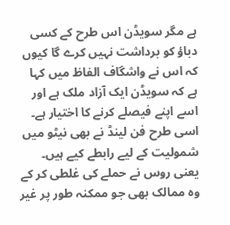ہے مگر سویڈن اس طرح کے کسی دباؤ کو برداشت نہیں کرے گا کیوں کہ اس نے واشگاف الفاظ میں کہا ہے کہ سویڈن ایک آزاد ملک ہے اور اسے اپنے فیصلے کرنے کا اختیار ہے۔ اسی طرح فن لینڈ نے بھی نیٹو میں شمولیت کے لیے رابطے کیے ہیں۔ یعنی روس نے حملے کی غلطی کر کے وہ ممالک بھی جو ممکنہ طور پر غیر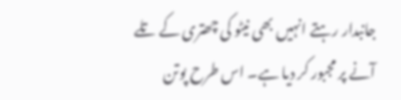جانبدار رہتے انہیں بھی نیٹو کی چھتری کے تلے آنے پر مجبور کر دیا ہے۔ اس طرح پوتن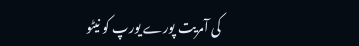کی آمریت پورے یورپ کو نیٹو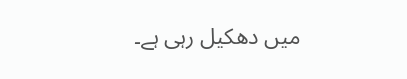میں دھکیل رہی ہے۔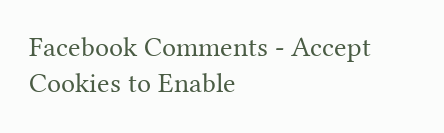Facebook Comments - Accept Cookies to Enable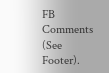FB Comments (See Footer).